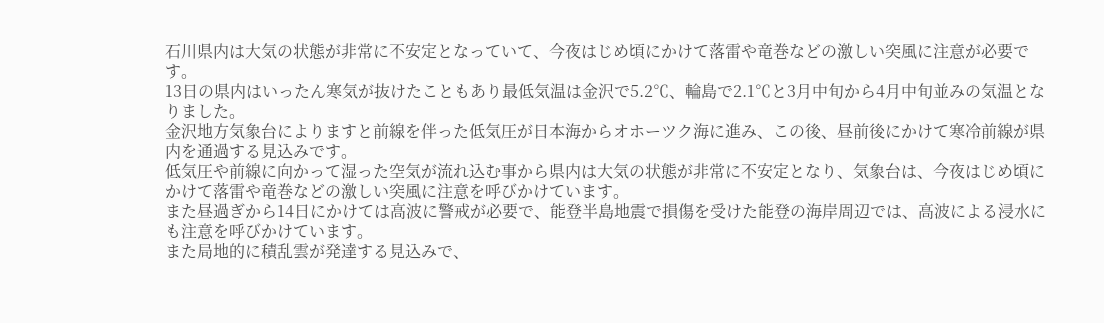石川県内は大気の状態が非常に不安定となっていて、今夜はじめ頃にかけて落雷や竜巻などの激しい突風に注意が必要です。
13日の県内はいったん寒気が抜けたこともあり最低気温は金沢で5.2℃、輪島で2.1℃と3月中旬から4月中旬並みの気温となりました。
金沢地方気象台によりますと前線を伴った低気圧が日本海からオホーツク海に進み、この後、昼前後にかけて寒冷前線が県内を通過する見込みです。
低気圧や前線に向かって湿った空気が流れ込む事から県内は大気の状態が非常に不安定となり、気象台は、今夜はじめ頃にかけて落雷や竜巻などの激しい突風に注意を呼びかけています。
また昼過ぎから14日にかけては高波に警戒が必要で、能登半島地震で損傷を受けた能登の海岸周辺では、高波による浸水にも注意を呼びかけています。
また局地的に積乱雲が発達する見込みで、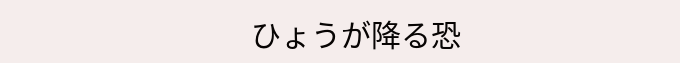ひょうが降る恐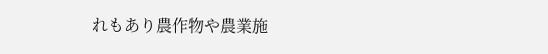れもあり農作物や農業施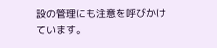設の管理にも注意を呼びかけています。